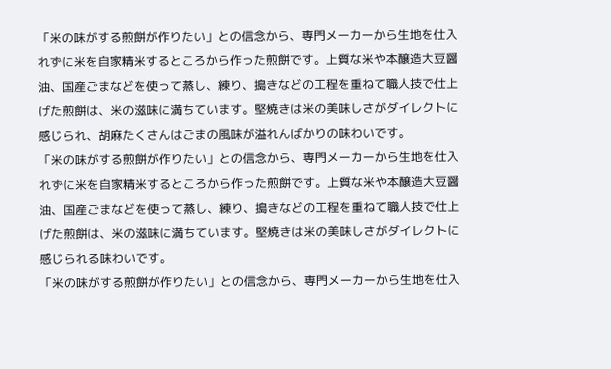「米の味がする煎餅が作りたい」との信念から、専門メーカーから生地を仕入れずに米を自家精米するところから作った煎餅です。上質な米や本醸造大豆醤油、国産ごまなどを使って蒸し、練り、搗きなどの工程を重ねて職人技で仕上げた煎餅は、米の滋味に満ちています。堅焼きは米の美味しさがダイレクトに感じられ、胡麻たくさんはごまの風味が溢れんばかりの味わいです。
「米の味がする煎餅が作りたい」との信念から、専門メーカーから生地を仕入れずに米を自家精米するところから作った煎餅です。上質な米や本醸造大豆醤油、国産ごまなどを使って蒸し、練り、搗きなどの工程を重ねて職人技で仕上げた煎餅は、米の滋味に満ちています。堅焼きは米の美味しさがダイレクトに感じられる味わいです。
「米の味がする煎餅が作りたい」との信念から、専門メーカーから生地を仕入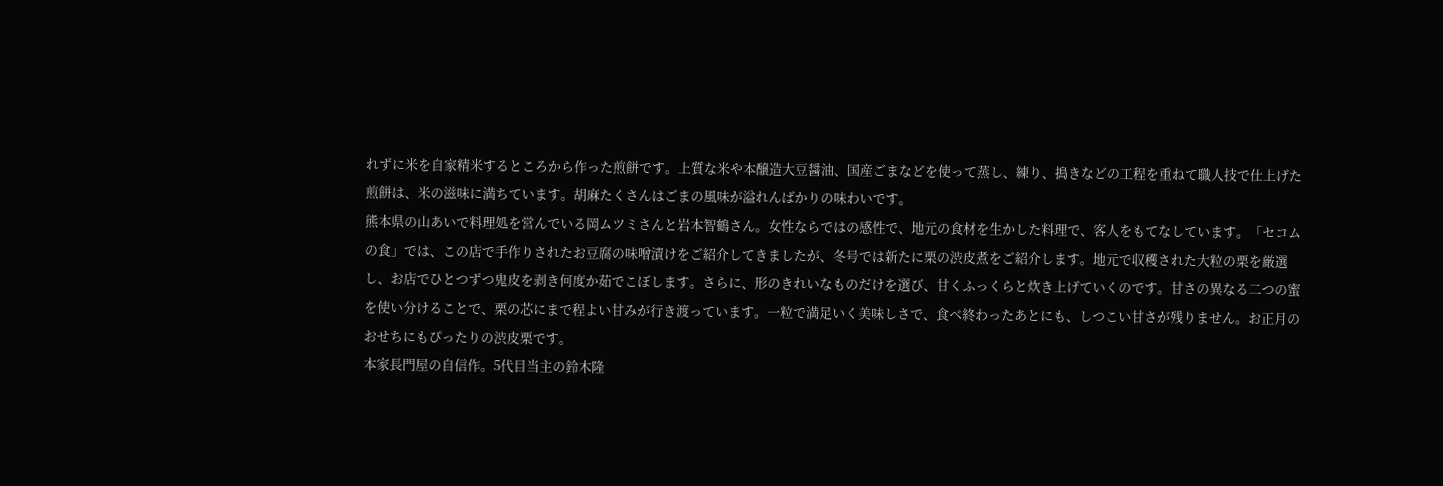れずに米を自家精米するところから作った煎餅です。上質な米や本醸造大豆醤油、国産ごまなどを使って蒸し、練り、搗きなどの工程を重ねて職人技で仕上げた煎餅は、米の滋味に満ちています。胡麻たくさんはごまの風味が溢れんばかりの味わいです。
熊本県の山あいで料理処を営んでいる岡ムツミさんと岩本智鶴さん。女性ならではの感性で、地元の食材を生かした料理で、客人をもてなしています。「セコムの食」では、この店で手作りされたお豆腐の味噌漬けをご紹介してきましたが、冬号では新たに栗の渋皮煮をご紹介します。地元で収穫された大粒の栗を厳選し、お店でひとつずつ鬼皮を剥き何度か茹でこぼします。さらに、形のきれいなものだけを選び、甘くふっくらと炊き上げていくのです。甘さの異なる二つの蜜を使い分けることで、栗の芯にまで程よい甘みが行き渡っています。一粒で満足いく美味しさで、食べ終わったあとにも、しつこい甘さが残りません。お正月のおせちにもぴったりの渋皮栗です。
本家長門屋の自信作。5代目当主の鈴木隆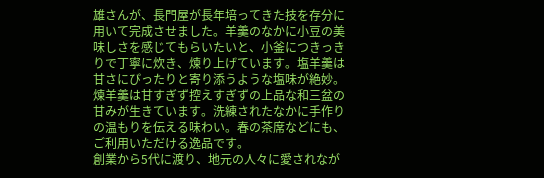雄さんが、長門屋が長年培ってきた技を存分に用いて完成させました。羊羹のなかに小豆の美味しさを感じてもらいたいと、小釜につきっきりで丁寧に炊き、煉り上げています。塩羊羹は甘さにぴったりと寄り添うような塩味が絶妙。煉羊羹は甘すぎず控えすぎずの上品な和三盆の甘みが生きています。洗練されたなかに手作りの温もりを伝える味わい。春の茶席などにも、ご利用いただける逸品です。
創業から5代に渡り、地元の人々に愛されなが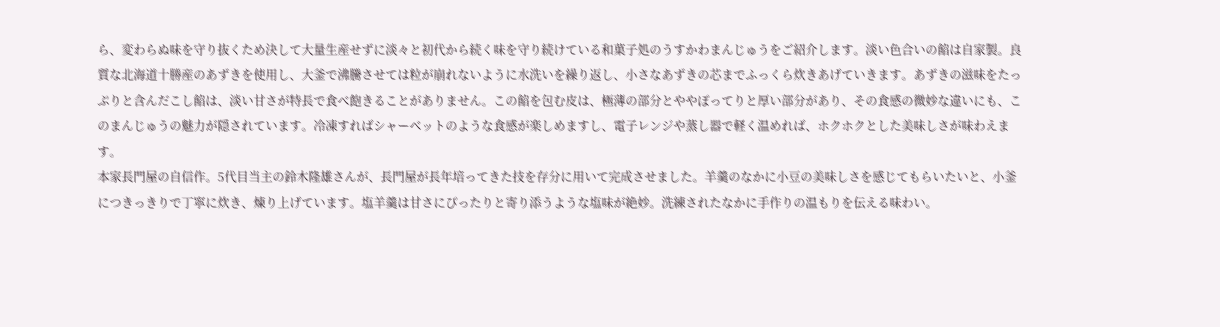ら、変わらぬ味を守り抜くため決して大量生産せずに淡々と初代から続く味を守り続けている和菓子処のうすかわまんじゅうをご紹介します。淡い色合いの餡は自家製。良質な北海道十勝産のあずきを使用し、大釜で沸騰させては粒が崩れないように水洗いを繰り返し、小さなあずきの芯までふっくら炊きあげていきます。あずきの滋味をたっぷりと含んだこし餡は、淡い甘さが特長で食べ飽きることがありません。この餡を包む皮は、極薄の部分とややぽってりと厚い部分があり、その食感の微妙な違いにも、このまんじゅうの魅力が隠されています。冷凍すればシャーベットのような食感が楽しめますし、電子レンジや蒸し器で軽く温めれば、ホクホクとした美味しさが味わえます。
本家長門屋の自信作。5代目当主の鈴木隆雄さんが、長門屋が長年培ってきた技を存分に用いて完成させました。羊羹のなかに小豆の美味しさを感じてもらいたいと、小釜につきっきりで丁寧に炊き、煉り上げています。塩羊羹は甘さにぴったりと寄り添うような塩味が絶妙。洗練されたなかに手作りの温もりを伝える味わい。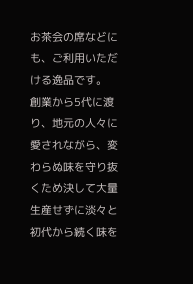お茶会の席などにも、ご利用いただける逸品です。
創業から5代に渡り、地元の人々に愛されながら、変わらぬ味を守り抜くため決して大量生産せずに淡々と初代から続く味を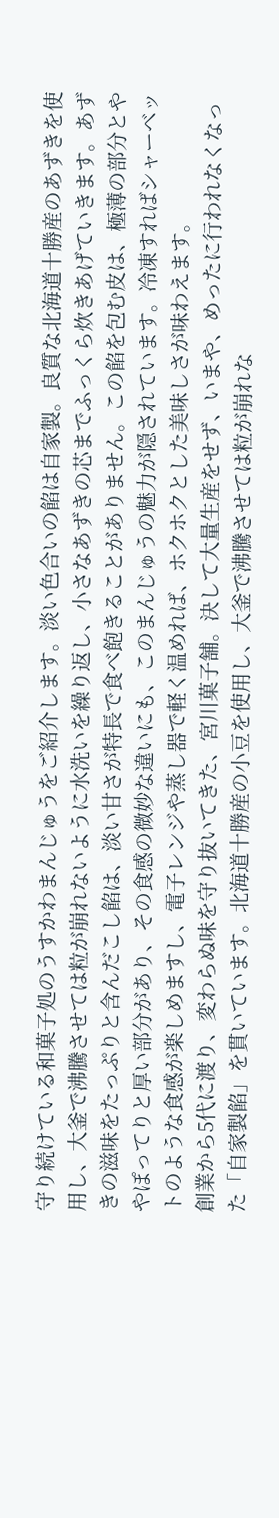守り続けている和菓子処のうすかわまんじゅうをご紹介します。淡い色合いの餡は自家製。良質な北海道十勝産のあずきを使用し、大釜で沸騰させては粒が崩れないように水洗いを繰り返し、小さなあずきの芯までふっくら炊きあげていきます。あずきの滋味をたっぷりと含んだこし餡は、淡い甘さが特長で食べ飽きることがありません。この餡を包む皮は、極薄の部分とややぽってりと厚い部分があり、その食感の微妙な違いにも、このまんじゅうの魅力が隠されています。冷凍すればシャーベットのような食感が楽しめますし、電子レンジや蒸し器で軽く温めれば、ホクホクとした美味しさが味わえます。
創業から5代に渡り、変わらぬ味を守り抜いてきた、宮川菓子舗。決して大量生産をせず、いまや、めったに行われなくなった「自家製餡」を貫いています。北海道十勝産の小豆を使用し、大釜で沸騰させては粒が崩れな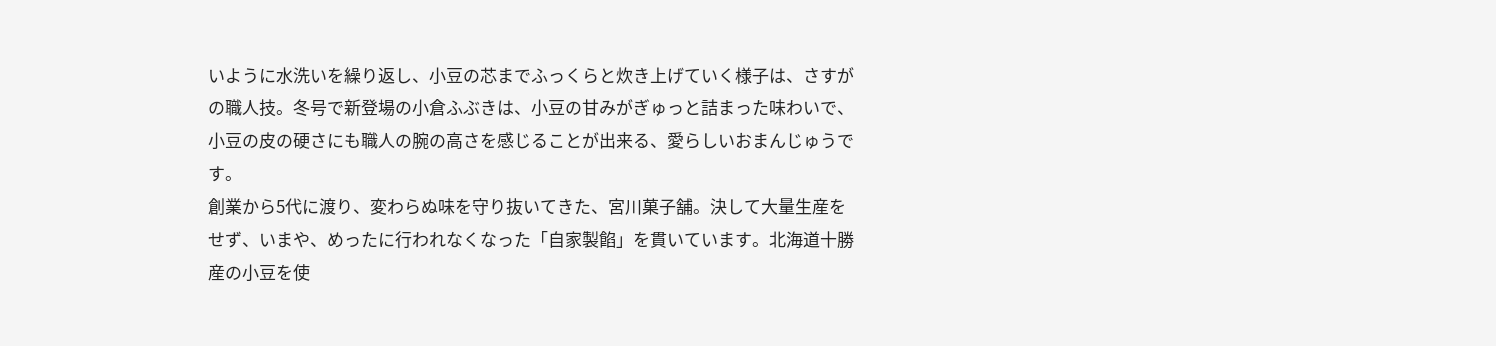いように水洗いを繰り返し、小豆の芯までふっくらと炊き上げていく様子は、さすがの職人技。冬号で新登場の小倉ふぶきは、小豆の甘みがぎゅっと詰まった味わいで、小豆の皮の硬さにも職人の腕の高さを感じることが出来る、愛らしいおまんじゅうです。
創業から5代に渡り、変わらぬ味を守り抜いてきた、宮川菓子舗。決して大量生産をせず、いまや、めったに行われなくなった「自家製餡」を貫いています。北海道十勝産の小豆を使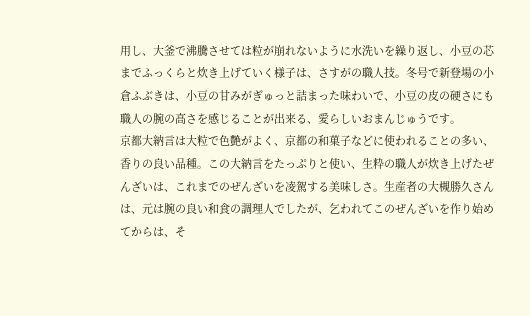用し、大釜で沸騰させては粒が崩れないように水洗いを繰り返し、小豆の芯までふっくらと炊き上げていく様子は、さすがの職人技。冬号で新登場の小倉ふぶきは、小豆の甘みがぎゅっと詰まった味わいで、小豆の皮の硬さにも職人の腕の高さを感じることが出来る、愛らしいおまんじゅうです。
京都大納言は大粒で色艶がよく、京都の和菓子などに使われることの多い、香りの良い品種。この大納言をたっぷりと使い、生粋の職人が炊き上げたぜんざいは、これまでのぜんざいを凌駕する美味しさ。生産者の大槻勝久さんは、元は腕の良い和食の調理人でしたが、乞われてこのぜんざいを作り始めてからは、そ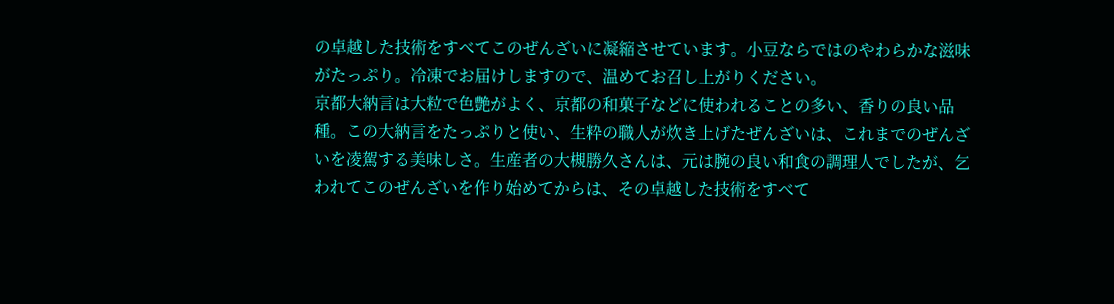の卓越した技術をすべてこのぜんざいに凝縮させています。小豆ならではのやわらかな滋味がたっぷり。冷凍でお届けしますので、温めてお召し上がりください。
京都大納言は大粒で色艶がよく、京都の和菓子などに使われることの多い、香りの良い品種。この大納言をたっぷりと使い、生粋の職人が炊き上げたぜんざいは、これまでのぜんざいを凌駕する美味しさ。生産者の大槻勝久さんは、元は腕の良い和食の調理人でしたが、乞われてこのぜんざいを作り始めてからは、その卓越した技術をすべて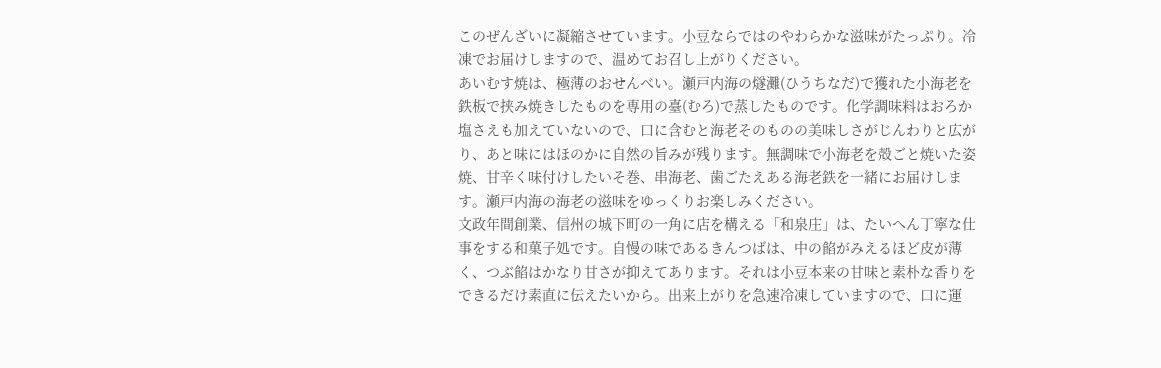このぜんざいに凝縮させています。小豆ならではのやわらかな滋味がたっぷり。冷凍でお届けしますので、温めてお召し上がりください。
あいむす焼は、極薄のおせんべい。瀬戸内海の燧灘(ひうちなだ)で獲れた小海老を鉄板で挟み焼きしたものを専用の臺(むろ)で蒸したものです。化学調味料はおろか塩さえも加えていないので、口に含むと海老そのものの美味しさがじんわりと広がり、あと味にはほのかに自然の旨みが残ります。無調味で小海老を殻ごと焼いた姿焼、甘辛く味付けしたいそ巻、串海老、歯ごたえある海老鉄を一緒にお届けします。瀬戸内海の海老の滋味をゆっくりお楽しみください。
文政年間創業、信州の城下町の一角に店を構える「和泉庄」は、たいへん丁寧な仕事をする和菓子処です。自慢の味であるきんつばは、中の餡がみえるほど皮が薄く、つぶ餡はかなり甘さが抑えてあります。それは小豆本来の甘味と素朴な香りをできるだけ素直に伝えたいから。出来上がりを急速冷凍していますので、口に運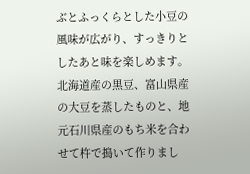ぶとふっくらとした小豆の風味が広がり、すっきりとしたあと味を楽しめます。
北海道産の黒豆、富山県産の大豆を蒸したものと、地元石川県産のもち米を合わせて杵で搗いて作りまし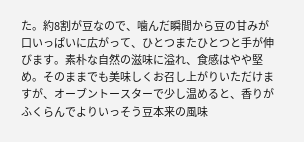た。約8割が豆なので、噛んだ瞬間から豆の甘みが口いっぱいに広がって、ひとつまたひとつと手が伸びます。素朴な自然の滋味に溢れ、食感はやや堅め。そのままでも美味しくお召し上がりいただけますが、オーブントースターで少し温めると、香りがふくらんでよりいっそう豆本来の風味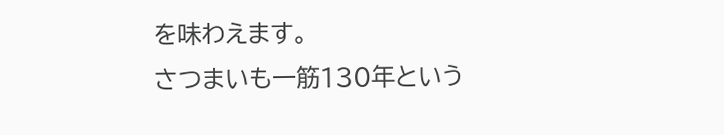を味わえます。
さつまいも一筋130年という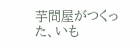芋問屋がつくった、いも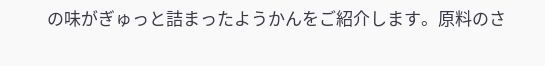の味がぎゅっと詰まったようかんをご紹介します。原料のさ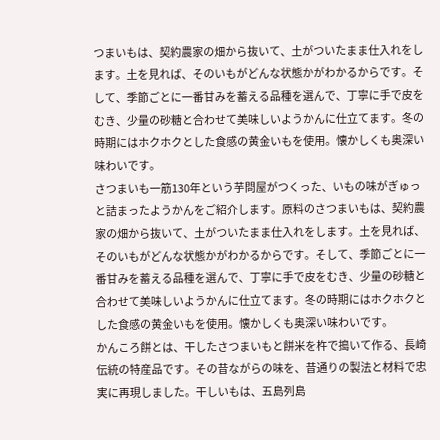つまいもは、契約農家の畑から抜いて、土がついたまま仕入れをします。土を見れば、そのいもがどんな状態かがわかるからです。そして、季節ごとに一番甘みを蓄える品種を選んで、丁寧に手で皮をむき、少量の砂糖と合わせて美味しいようかんに仕立てます。冬の時期にはホクホクとした食感の黄金いもを使用。懐かしくも奥深い味わいです。
さつまいも一筋130年という芋問屋がつくった、いもの味がぎゅっと詰まったようかんをご紹介します。原料のさつまいもは、契約農家の畑から抜いて、土がついたまま仕入れをします。土を見れば、そのいもがどんな状態かがわかるからです。そして、季節ごとに一番甘みを蓄える品種を選んで、丁寧に手で皮をむき、少量の砂糖と合わせて美味しいようかんに仕立てます。冬の時期にはホクホクとした食感の黄金いもを使用。懐かしくも奥深い味わいです。
かんころ餅とは、干したさつまいもと餅米を杵で搗いて作る、長崎伝統の特産品です。その昔ながらの味を、昔通りの製法と材料で忠実に再現しました。干しいもは、五島列島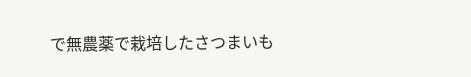で無農薬で栽培したさつまいも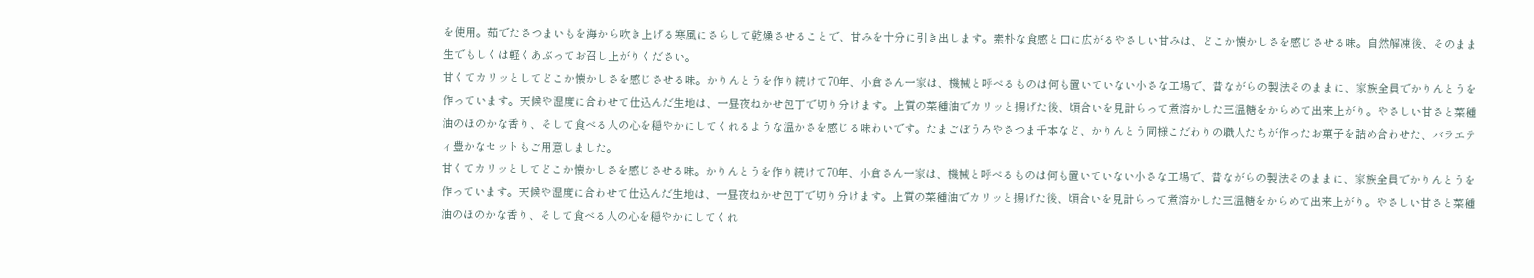を使用。茹でたさつまいもを海から吹き上げる寒風にさらして乾燥させることで、甘みを十分に引き出します。素朴な食感と口に広がるやさしい甘みは、どこか懐かしさを感じさせる味。自然解凍後、そのまま生でもしくは軽くあぶってお召し上がりください。
甘くてカリッとしてどこか懐かしさを感じさせる味。かりんとうを作り続けて70年、小倉さん一家は、機械と呼べるものは何も置いていない小さな工場で、昔ながらの製法そのままに、家族全員でかりんとうを作っています。天候や湿度に合わせて仕込んだ生地は、一昼夜ねかせ包丁で切り分けます。上質の菜種油でカリッと揚げた後、頃合いを見計らって煮溶かした三温糖をからめて出来上がり。やさしい甘さと菜種油のほのかな香り、そして食べる人の心を穏やかにしてくれるような温かさを感じる味わいです。たまごぼうろやさつま千本など、かりんとう同様こだわりの職人たちが作ったお菓子を詰め合わせた、バラエティ豊かなセットもご用意しました。
甘くてカリッとしてどこか懐かしさを感じさせる味。かりんとうを作り続けて70年、小倉さん一家は、機械と呼べるものは何も置いていない小さな工場で、昔ながらの製法そのままに、家族全員でかりんとうを作っています。天候や湿度に合わせて仕込んだ生地は、一昼夜ねかせ包丁で切り分けます。上質の菜種油でカリッと揚げた後、頃合いを見計らって煮溶かした三温糖をからめて出来上がり。やさしい甘さと菜種油のほのかな香り、そして食べる人の心を穏やかにしてくれ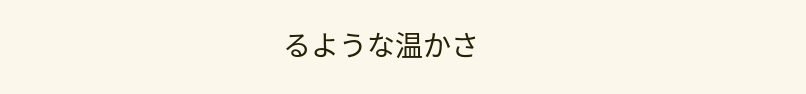るような温かさ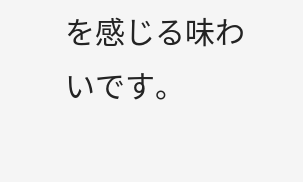を感じる味わいです。